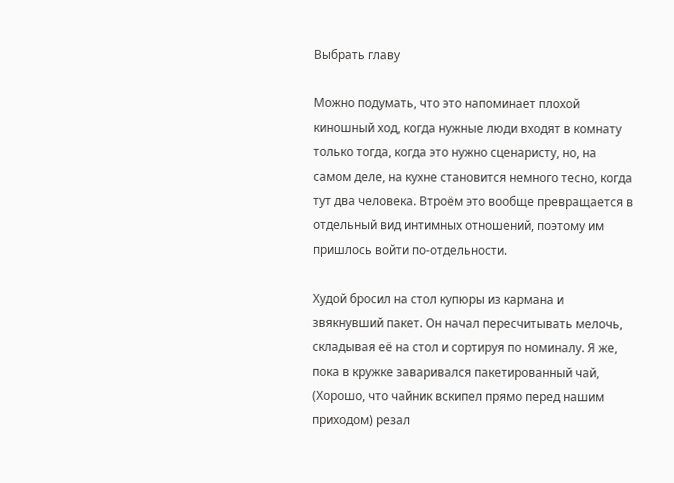Выбрать главу

Можно подумать, что это напоминает плохой киношный ход, когда нужные люди входят в комнату только тогда, когда это нужно сценаристу, но, на самом деле, на кухне становится немного тесно, когда тут два человека. Втроём это вообще превращается в отдельный вид интимных отношений, поэтому им пришлось войти по-отдельности.

Худой бросил на стол купюры из кармана и звякнувший пакет. Он начал пересчитывать мелочь, складывая её на стол и сортируя по номиналу. Я же, пока в кружке заваривался пакетированный чай, (Хорошо, что чайник вскипел прямо перед нашим приходом) резал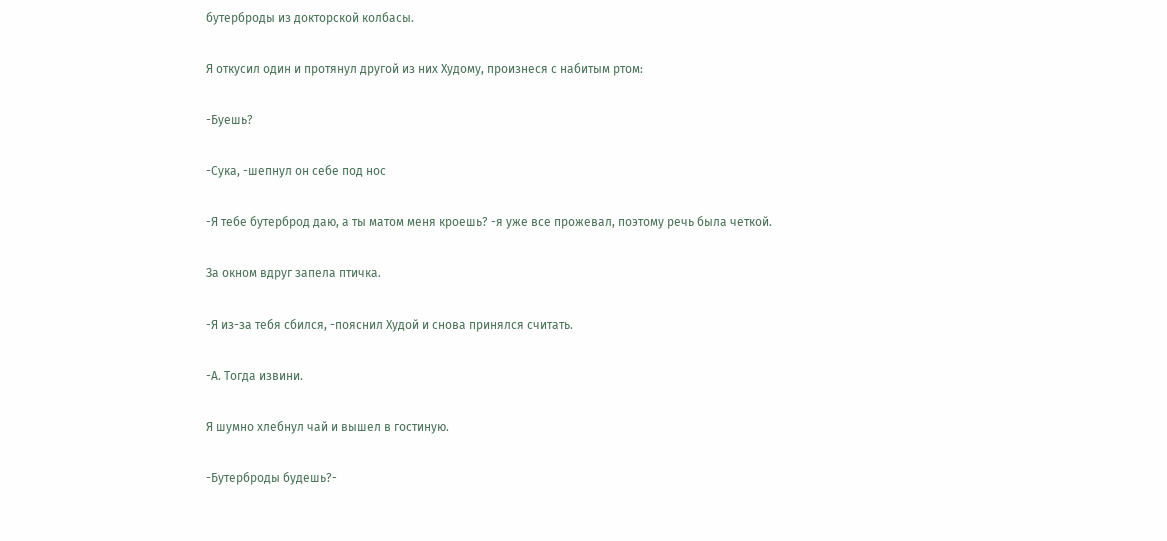бутерброды из докторской колбасы.

Я откусил один и протянул другой из них Худому, произнеся с набитым ртом:

-Буешь?

-Сука, -шепнул он себе под нос

-Я тебе бутерброд даю, а ты матом меня кроешь? -я уже все прожевал, поэтому речь была четкой.

За окном вдруг запела птичка.

-Я из-за тебя сбился, -пояснил Худой и снова принялся считать.

-А. Тогда извини.

Я шумно хлебнул чай и вышел в гостиную.

-Бутерброды будешь?-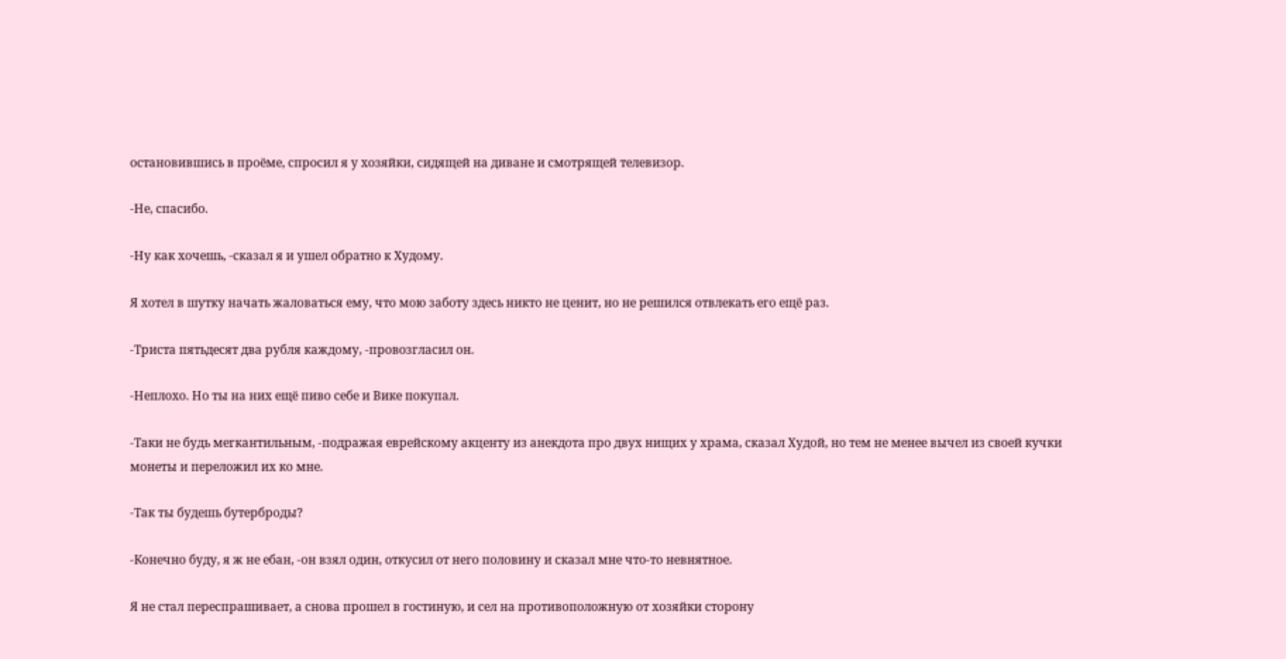остановившись в проёме, спросил я у хозяйки, сидящей на диване и смотрящей телевизор.

-Не, спасибо.

-Ну как хочешь, -сказал я и ушел обратно к Худому.

Я хотел в шутку начать жаловаться ему, что мою заботу здесь никто не ценит, но не решился отвлекать его ещё раз.

-Триста пятьдесят два рубля каждому, -провозгласил он.

-Неплохо. Но ты на них ещё пиво себе и Вике покупал.

-Таки не будь меrкантильным, -подражая еврейскому акценту из анекдота про двух нищих у храма, сказал Худой, но тем не менее вычел из своей кучки монеты и переложил их ко мне.

-Так ты будешь бутерброды?

-Конечно буду, я ж не ебан, -он взял один, откусил от него половину и сказал мне что-то невнятное.

Я не стал переспрашивает, а снова прошел в гостиную, и сел на противоположную от хозяйки сторону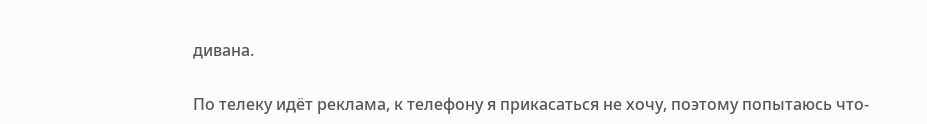дивана.

По телеку идёт реклама, к телефону я прикасаться не хочу, поэтому попытаюсь что-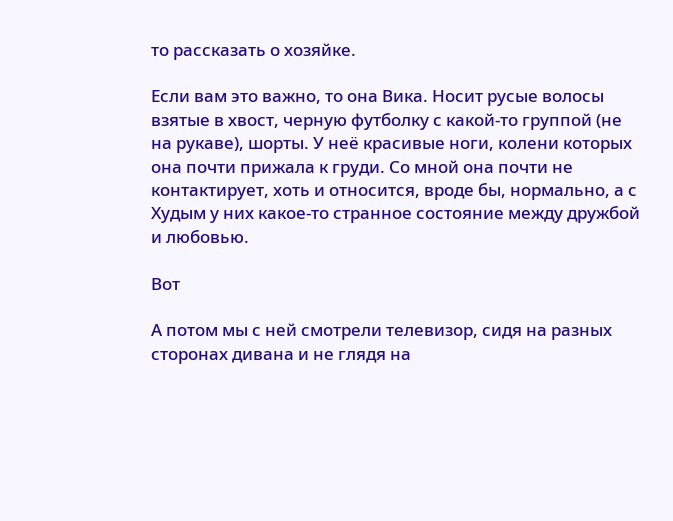то рассказать о хозяйке.

Если вам это важно, то она Вика. Носит русые волосы взятые в хвост, черную футболку с какой-то группой (не на рукаве), шорты. У неё красивые ноги, колени которых она почти прижала к груди. Со мной она почти не контактирует, хоть и относится, вроде бы, нормально, а с Худым у них какое-то странное состояние между дружбой и любовью.

Вот

А потом мы с ней смотрели телевизор, сидя на разных сторонах дивана и не глядя на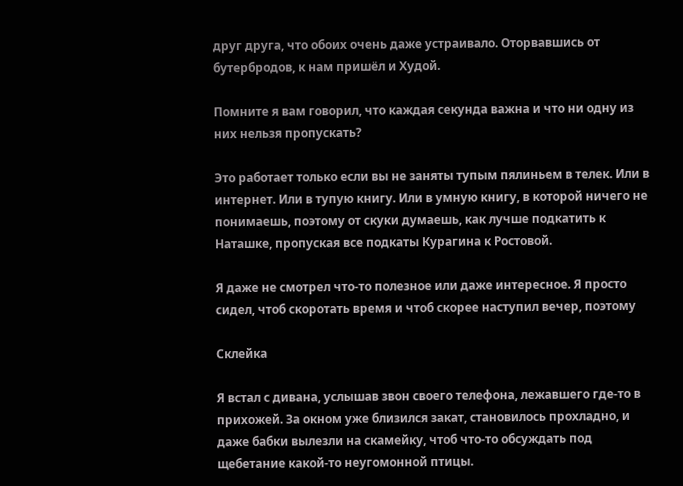друг друга, что обоих очень даже устраивало. Оторвавшись от бутербродов, к нам пришёл и Худой.

Помните я вам говорил, что каждая секунда важна и что ни одну из них нельзя пропускать?

Это работает только если вы не заняты тупым пялиньем в телек. Или в интернет. Или в тупую книгу. Или в умную книгу, в которой ничего не понимаешь, поэтому от скуки думаешь, как лучше подкатить к Наташке, пропуская все подкаты Курагина к Ростовой.

Я даже не смотрел что-то полезное или даже интересное. Я просто сидел, чтоб скоротать время и чтоб скорее наступил вечер, поэтому

Склейка

Я встал с дивана, услышав звон своего телефона, лежавшего где-то в прихожей. За окном уже близился закат, становилось прохладно, и даже бабки вылезли на скамейку, чтоб что-то обсуждать под щебетание какой-то неугомонной птицы.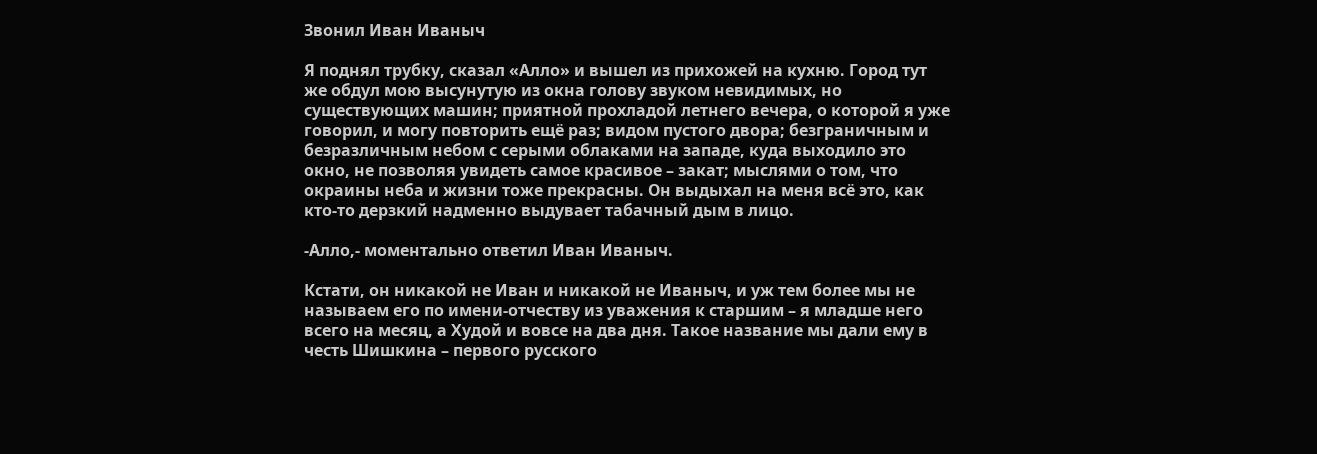Звонил Иван Иваныч

Я поднял трубку, сказал «Алло» и вышел из прихожей на кухню. Город тут же обдул мою высунутую из окна голову звуком невидимых, но существующих машин; приятной прохладой летнего вечера, о которой я уже говорил, и могу повторить ещё раз; видом пустого двора; безграничным и безразличным небом с серыми облаками на западе, куда выходило это окно, не позволяя увидеть самое красивое – закат; мыслями о том, что окраины неба и жизни тоже прекрасны. Он выдыхал на меня всё это, как кто-то дерзкий надменно выдувает табачный дым в лицо.

-Алло,- моментально ответил Иван Иваныч.

Кстати, он никакой не Иван и никакой не Иваныч, и уж тем более мы не называем его по имени-отчеству из уважения к старшим – я младше него всего на месяц, а Худой и вовсе на два дня. Такое название мы дали ему в честь Шишкина – первого русского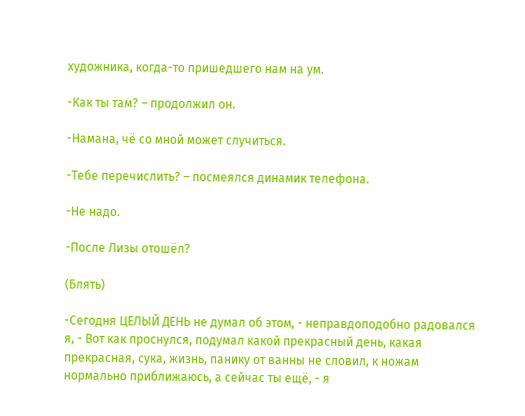художника, когда-то пришедшего нам на ум.

-Как ты там? – продолжил он.

-Намана, чё со мной может случиться.

-Тебе перечислить? – посмеялся динамик телефона.

-Не надо.

-После Лизы отошёл?

(Блять)

-Сегодня ЦЕЛЫЙ ДЕНЬ не думал об этом, - неправдоподобно радовался я, - Вот как проснулся, подумал какой прекрасный день, какая прекрасная, сука, жизнь, панику от ванны не словил, к ножам нормально приближаюсь, а сейчас ты ещё, - я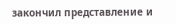закончил представление и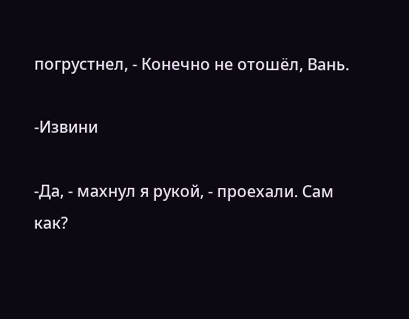погрустнел, - Конечно не отошёл, Вань.

-Извини

-Да, - махнул я рукой, - проехали. Сам как?